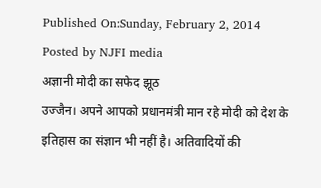Published On:Sunday, February 2, 2014
Posted by NJFI media
अज्ञानी मोदी का सफेद झूठ
उज्जैन। अपने आपको प्रधानमंत्री मान रहे मोदी को देश के इतिहास का संज्ञान भी नहीं है। अतिवादियों की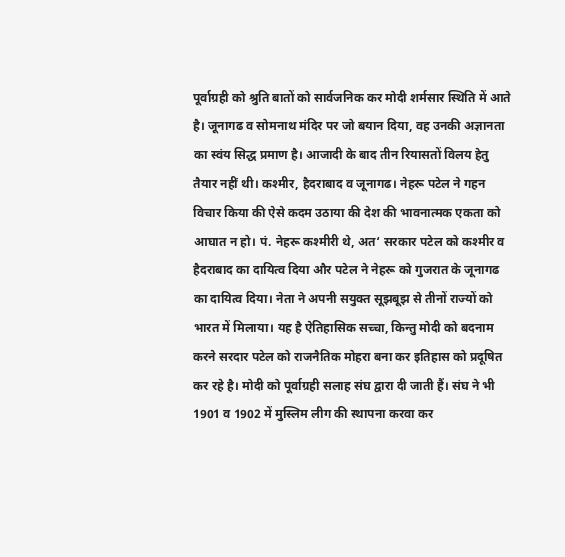पूर्वाग्रही को श्रुति बातों को सार्वजनिक कर मोदी शर्मसार स्थिति में आते है। जूनागढ व सोमनाथ मंदिर पर जो बयान दिया, वह उनकी अज्ञानता का स्वंय सिद्ध प्रमाण है। आजादी के बाद तीन रियासतों विलय हेतु तैयार नहीं थी। कश्मीर, हैदराबाद व जूनागढ। नेहरू पटेल ने गहन विचार किया की ऐसे कदम उठाया की देश की भावनात्मक एकता को आघात न हो। पं. नेहरू कश्मीरी थे, अत‘ सरकार पटेल को कश्मीर व हैदराबाद का दायित्व दिया और पटेल ने नेहरू को गुजरात के जूनागढ का दायित्व दिया। नेता ने अपनी सयुक्त सूझबूझ से तीनों राज्यों को भारत में मिलाया। यह है ऐतिहासिक सच्चा, किन्तु मोदी को बदनाम करने सरदार पटेल को राजनैतिक मोहरा बना कर इतिहास को प्रदूषित कर रहे है। मोदी को पूर्वाग्रही सलाह संघ द्वारा दी जाती हैं। संघ ने भी 1901 व 1902 में मुस्लिम लीग की स्थापना करवा कर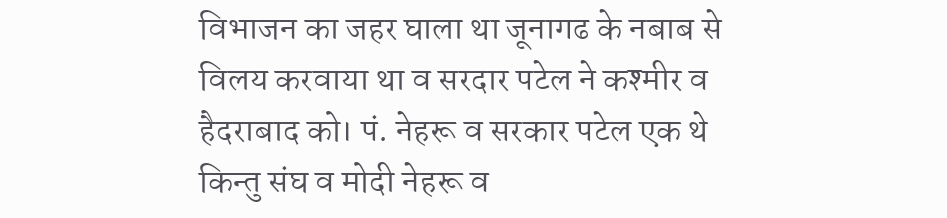विभाजन का जहर घाला था जूनागढ के नबाब से विलय करवाया था व सरदार पटेल ने कश्मीर व हैदराबाद को। पं. नेहरू व सरकार पटेल एक थे किन्तु संघ व मोदी नेहरू व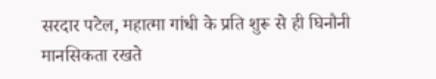सरदार पटेल, महात्मा गांधी के प्रति शुरू से ही घिनौनी मानसिकता रखते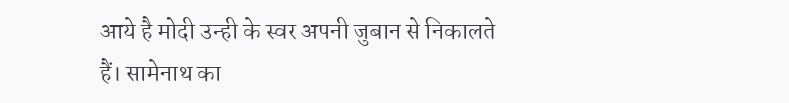आये है मोदी उन्ही के स्वर अपनी जुबान से निकालते हैं। सामेनाथ का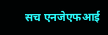सच एनजेएफआई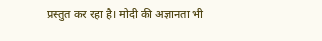प्रस्तुत कर रहा है। मोदी की अज्ञानता भी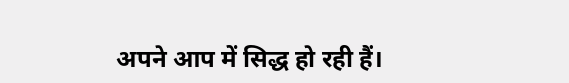अपने आप में सिद्ध हो रही हैं।